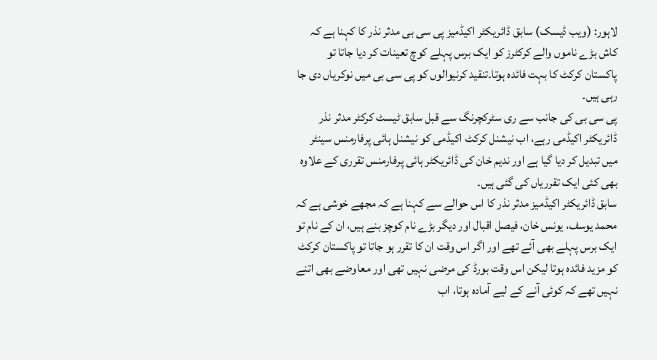لاہور: (ویب ڈیسک) سابق ڈائریکٹر اکیڈمیز پی سی بی مدثر نذر کا کہنا ہے کہ کاش بڑے ناموں والے کرکٹرز کو ایک برس پہلے کوچ تعینات کر دیا جاتا تو پاکستان کرکٹ کا بہت فائدہ ہوتا۔تنقید کرنیوالوں کو پی سی بی میں نوکریاں دی جا رہی ہیں۔
پی سی بی کی جانب سے ری سٹرکچرنگ سے قبل سابق ٹیسٹ کرکٹر مدثر نذر ڈائریکٹر اکیڈمی رہے، اب نیشنل کرکٹ اکیڈمی کو نیشنل ہائی پرفارمنس سینٹر میں تبدیل کر دیا گیا ہے اور ندیم خان کی ڈائریکٹر ہائی پرفارمنس تقرری کے علاوہ بھی کئی ایک تقرریاں کی گئی ہیں۔
سابق ڈائریکٹر اکیڈمیز مدثر نذر کا اس حوالے سے کہنا ہے کہ مجھے خوشی ہے کہ محمد یوسف، یونس خان، فیصل اقبال اور دیگر بڑے نام کوچز بنے ہیں، ان کے نام تو ایک برس پہلے بھی آئے تھے اور اگر اس وقت ان کا تقرر ہو جاتا تو پاکستان کرکٹ کو مزید فائدہ ہوتا لیکن اس وقت بورڈ کی مرضی نہیں تھی اور معاوضے بھی اتنے نہیں تھے کہ کوئی آنے کے لیے آمادہ ہوتا، اب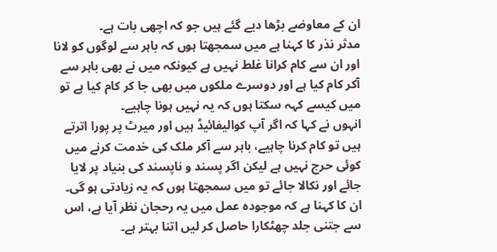ان کے معاوضے بڑھا دیے گئے ہیں جو کہ اچھی بات ہے۔
مدثر نذر کا کہنا ہے میں سمجھتا ہوں کہ باہر سے لوگوں کو لانا اور ان سے کام کرانا غلط نہیں ہے کیونکہ میں نے بھی باہر سے آکر کام کیا ہے اور دوسرے ملکوں میں بھی جا کر کام کیا ہے تو میں کیسے کہہ سکتا ہوں کہ یہ نہیں ہونا چاہیے۔
انہوں نے کہا کہ اگر آپ کوالیفائیڈ ہیں اور میرٹ پر پورا اترتے ہیں تو کام کرنا چاہیے، باہر سے آکر ملک کی خدمت کرنے میں کوئی حرج نہیں ہے لیکن اگر پسند و ناپسند کی بنیاد پر لایا جائے اور نکالا جائے تو میں سمجھتا ہوں کہ یہ زیادتی ہو گی۔
ان کا کہنا ہے کہ موجودہ عمل میں یہ رحجان نظر آیا ہے، اس سے جتنی جلد چھٹکارا حاصل کر لیں اتنا بہتر ہے۔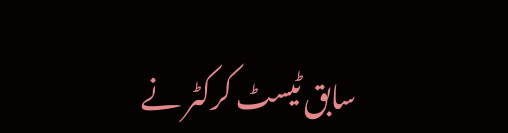سابق ٹیسٹ کرکٹر نے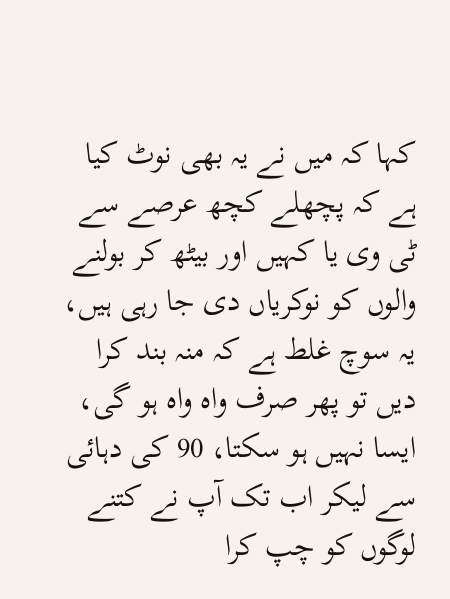کہا کہ میں نے یہ بھی نوٹ کیا ہے کہ پچھلے کچھ عرصے سے ٹی وی یا کہیں اور بیٹھ کر بولنے والوں کو نوکریاں دی جا رہی ہیں، یہ سوچ غلط ہے کہ منہ بند کرا دیں تو پھر صرف واہ واہ ہو گی، ایسا نہیں ہو سکتا، 90 کی دہائی سے لیکر اب تک آپ نے کتنے لوگوں کو چپ کرا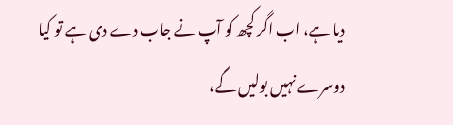دیا ہے، اب اگر کچھ کو آپ نے جاب دے دی ہے تو کیا دوسرے نہیں بولیں گے،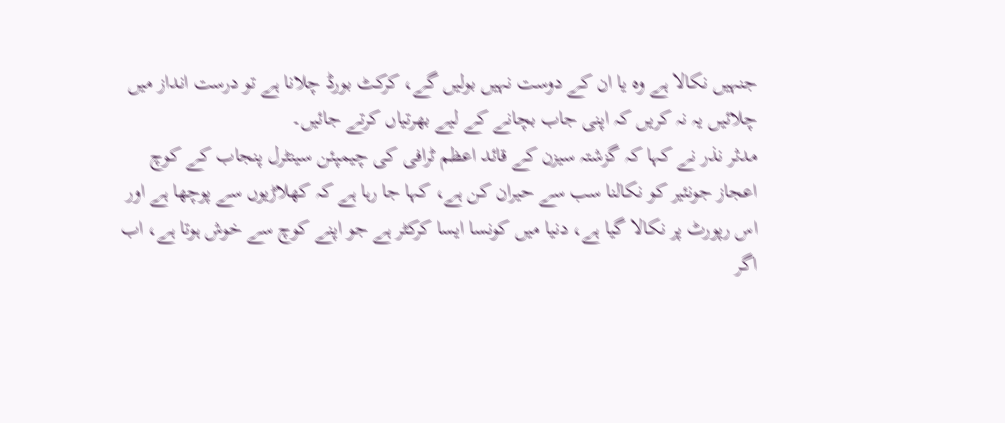جنہیں نکالا ہے وہ یا ان کے دوست نہیں بولیں گے، کرکٹ بورڈ چلانا ہے تو درست انداز میں چلائیں یہ نہ کریں کہ اپنی جاب بچانے کے لیے بھرتیاں کرتے جائیں۔
مدثر نذر نے کہا کہ گزشتہ سیزن کے قائد اعظم ٹرافی کی چیمپئن سینٹرل پنجاب کے کوچ اعجاز جونئیر کو نکالنا سب سے حیران کن ہے، کہا جا رہا ہے کہ کھلاڑیوں سے پوچھا ہے اور اس رپورٹ پر نکالا گیا ہے، دنیا میں کونسا ایسا کرکٹر ہے جو اپنے کوچ سے خوش ہوتا ہے، اب اگر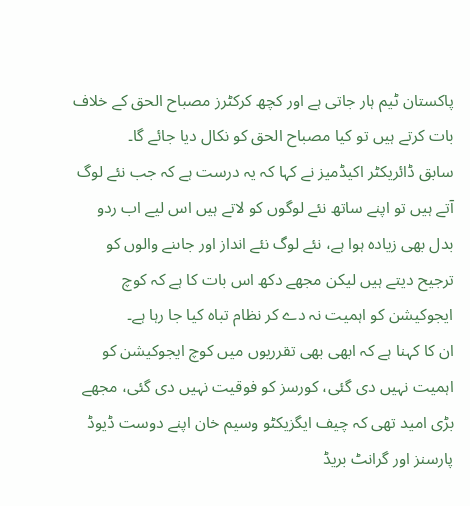پاکستان ٹیم ہار جاتی ہے اور کچھ کرکٹرز مصباح الحق کے خلاف بات کرتے ہیں تو کیا مصباح الحق کو نکال دیا جائے گا۔
سابق ڈائریکٹر اکیڈمیز نے کہا کہ یہ درست ہے کہ جب نئے لوگ آتے ہیں تو اپنے ساتھ نئے لوگوں کو لاتے ہیں اس لیے اب ردو بدل بھی زیادہ ہوا ہے، نئے لوگ نئے انداز اور جاںنے والوں کو ترجیح دیتے ہیں لیکن مجھے دکھ اس بات کا ہے کہ کوچ ایجوکیشن کو اہمیت نہ دے کر نظام تباہ کیا جا رہا ہے۔
ان کا کہنا ہے کہ ابھی بھی تقرریوں میں کوچ ایجوکیشن کو اہمیت نہیں دی گئی، کورسز کو فوقیت نہیں دی گئی، مجھے بڑی امید تھی کہ چیف ایگزیکٹو وسیم خان اپنے دوست ڈیوڈ پارسنز اور گرانٹ بریڈ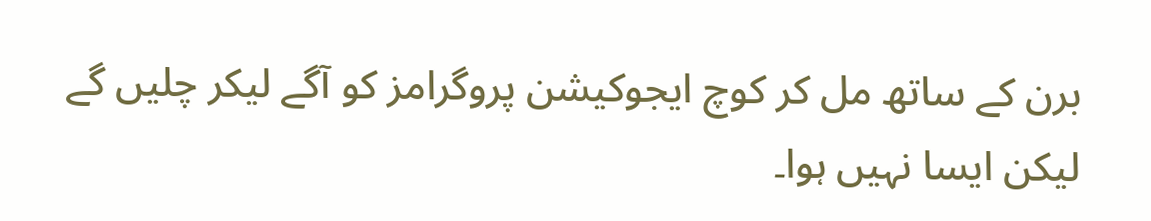برن کے ساتھ مل کر کوچ ایجوکیشن پروگرامز کو آگے لیکر چلیں گے لیکن ایسا نہیں ہوا۔